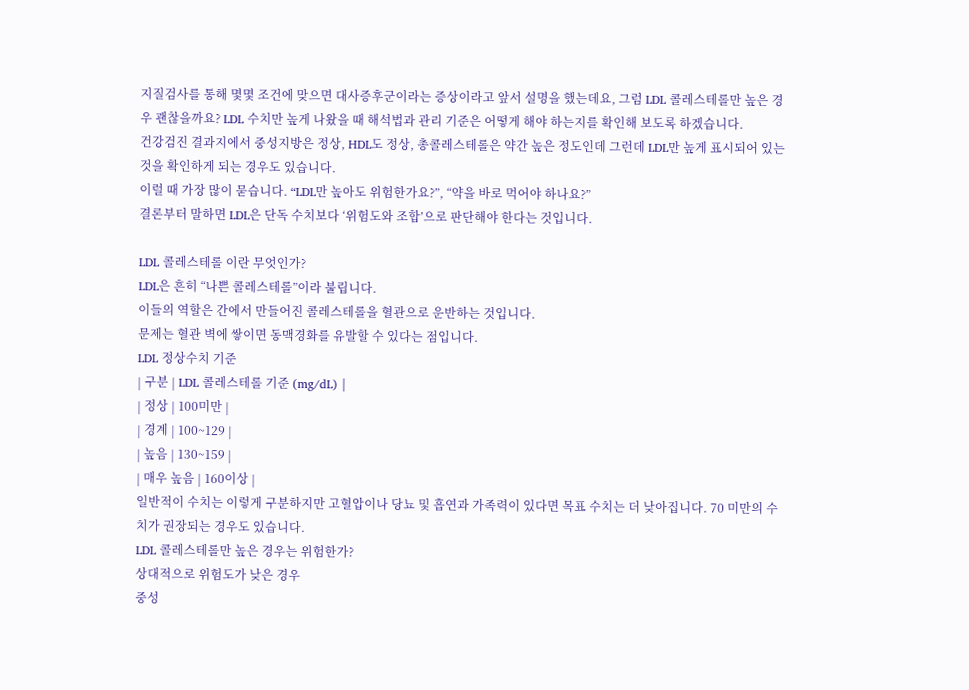지질검사를 통해 몇몇 조건에 맞으면 대사증후군이라는 증상이라고 앞서 설명을 했는데요, 그럼 LDL 콜레스테롤만 높은 경우 괜찮을까요? LDL 수치만 높게 나왔을 때 해석법과 관리 기준은 어떻게 해야 하는지를 확인해 보도록 하겠습니다.
건강검진 결과지에서 중성지방은 정상, HDL도 정상, 총콜레스테롤은 약간 높은 정도인데 그런데 LDL만 높게 표시되어 있는 것을 확인하게 되는 경우도 있습니다.
이럴 때 가장 많이 묻습니다. “LDL만 높아도 위험한가요?”, “약을 바로 먹어야 하나요?”
결론부터 말하면 LDL은 단독 수치보다 ‘위험도와 조합’으로 판단해야 한다는 것입니다.

LDL 콜레스테롤 이란 무엇인가?
LDL은 흔히 “나쁜 콜레스테롤”이라 불립니다.
이들의 역할은 간에서 만들어진 콜레스테롤을 혈관으로 운반하는 것입니다.
문제는 혈관 벽에 쌓이면 동맥경화를 유발할 수 있다는 점입니다.
LDL 정상수치 기준
| 구분 | LDL 콜레스테롤 기준 (mg/dL) |
| 정상 | 100미만 |
| 경계 | 100~129 |
| 높음 | 130~159 |
| 매우 높음 | 160이상 |
일반적이 수치는 이렇게 구분하지만 고혈압이나 당뇨 및 흡연과 가족력이 있다면 목표 수치는 더 낮아집니다. 70 미만의 수치가 권장되는 경우도 있습니다.
LDL 콜레스테롤만 높은 경우는 위험한가?
상대적으로 위험도가 낮은 경우
중성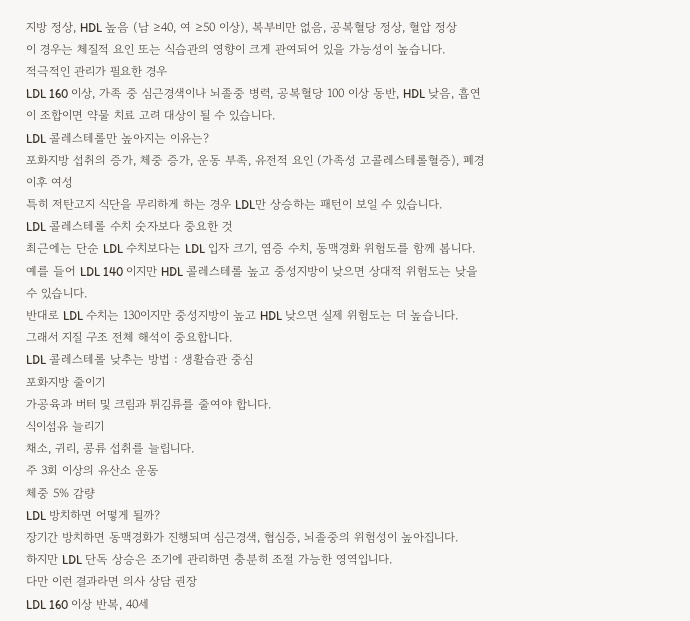지방 정상, HDL 높음 (남 ≥40, 여 ≥50 이상), 복부비만 없음, 공복혈당 정상, 혈압 정상
이 경우는 체질적 요인 또는 식습관의 영향이 크게 관여되어 있을 가능성이 높습니다.
적극적인 관리가 필요한 경우
LDL 160 이상, 가족 중 심근경색이나 뇌졸중 병력, 공복혈당 100 이상 동반, HDL 낮음, 흡연
이 조합이면 약물 치료 고려 대상이 될 수 있습니다.
LDL 콜레스테롤만 높아지는 이유는?
포화지방 섭취의 증가, 체중 증가, 운동 부족, 유전적 요인 (가족성 고콜레스테롤혈증), 폐경 이후 여성
특히 저탄고지 식단을 무리하게 하는 경우 LDL만 상승하는 패턴이 보일 수 있습니다.
LDL 콜레스테롤 수치 숫자보다 중요한 것
최근에는 단순 LDL 수치보다는 LDL 입자 크기, 염증 수치, 동맥경화 위험도를 함께 봅니다.
예를 들어 LDL 140 이지만 HDL 콜레스테롤 높고 중성지방이 낮으면 상대적 위험도는 낮을 수 있습니다.
반대로 LDL 수치는 130이지만 중성지방이 높고 HDL 낮으면 실제 위험도는 더 높습니다.
그래서 지질 구조 전체 해석이 중요합니다.
LDL 콜레스테롤 낮추는 방법 : 생활습관 중심
포화지방 줄이기
가공육과 버터 및 크림과 튀김류를 줄여야 합니다.
식이섬유 늘리기
채소, 귀리, 콩류 섭취를 늘립니다.
주 3회 이상의 유산소 운동
체중 5% 감량
LDL 방치하면 어떻게 될까?
장기간 방치하면 동맥경화가 진행되며 심근경색, 협심증, 뇌졸중의 위험성이 높아집니다.
하지만 LDL 단독 상승은 조기에 관리하면 충분히 조절 가능한 영역입니다.
다만 이런 결과라면 의사 상담 권장
LDL 160 이상 반복, 40세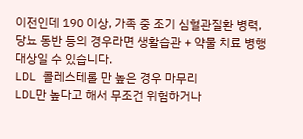이전인데 190 이상, 가족 중 조기 심혈관질환 병력, 당뇨 동반 등의 경우라면 생활습관 + 약물 치료 병행 대상일 수 있습니다.
LDL 콜레스테롤 만 높은 경우 마무리
LDL만 높다고 해서 무조건 위험하거나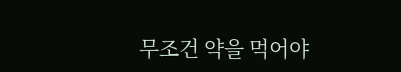무조건 약을 먹어야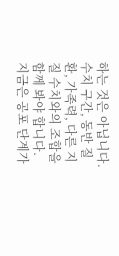하는 것은 아닙니다.
수치 구간, 동반 질환, 가족력, 다른 지질 수치와의 조합을 함께 봐야 합니다.
지금은 공포 단계가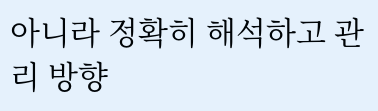아니라 정확히 해석하고 관리 방향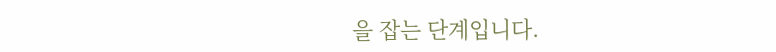을 잡는 단계입니다.